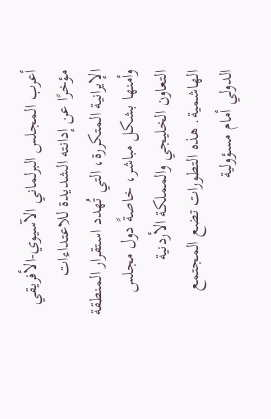أعرب المجلس البرلماني الآسيوي-الأفريقي مؤخرًا عن إدانته الشديدة للاعتداءات الإيرانية المتكررة، التي تُهدد استقرار المنطقة وأمنها بشكل مباشر، خاصةً دول مجلس التعاون الخليجي والمملكة الأردنية الهاشمية. هذه التطورات تضع المجتمع الدولي أمام مسؤولية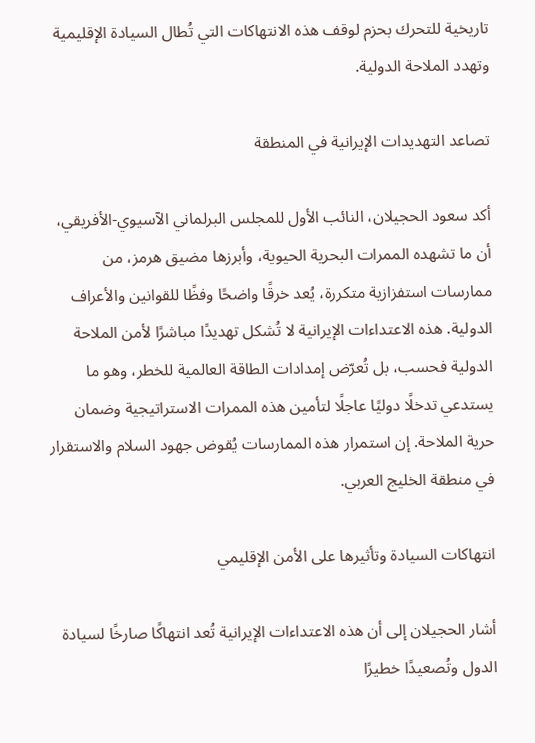تاريخية للتحرك بحزم لوقف هذه الانتهاكات التي تُطال السيادة الإقليمية وتهدد الملاحة الدولية.

تصاعد التهديدات الإيرانية في المنطقة

أكد سعود الحجيلان، النائب الأول للمجلس البرلماني الآسيوي-الأفريقي، أن ما تشهده الممرات البحرية الحيوية، وأبرزها مضيق هرمز، من ممارسات استفزازية متكررة، يُعد خرقًا واضحًا وفظًا للقوانين والأعراف الدولية. هذه الاعتداءات الإيرانية لا تُشكل تهديدًا مباشرًا لأمن الملاحة الدولية فحسب، بل تُعرّض إمدادات الطاقة العالمية للخطر، وهو ما يستدعي تدخلًا دوليًا عاجلًا لتأمين هذه الممرات الاستراتيجية وضمان حرية الملاحة. إن استمرار هذه الممارسات يُقوض جهود السلام والاستقرار في منطقة الخليج العربي.

انتهاكات السيادة وتأثيرها على الأمن الإقليمي

أشار الحجيلان إلى أن هذه الاعتداءات الإيرانية تُعد انتهاكًا صارخًا لسيادة الدول وتُصعيدًا خطيرًا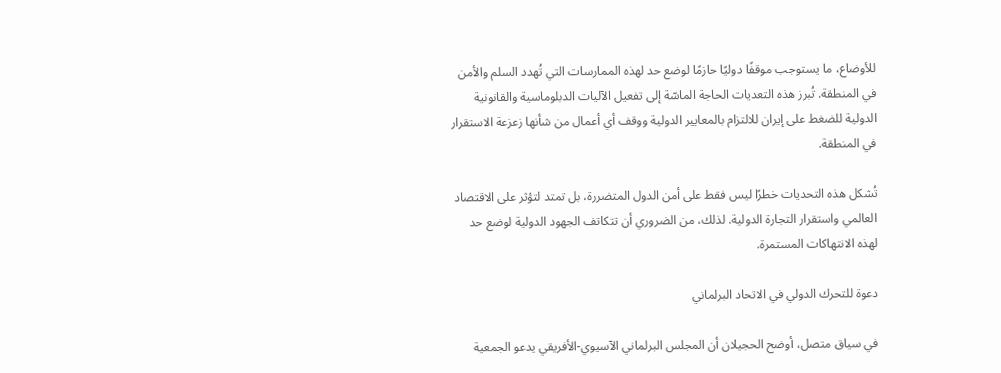للأوضاع، ما يستوجب موقفًا دوليًا حازمًا لوضع حد لهذه الممارسات التي تُهدد السلم والأمن في المنطقة. تُبرز هذه التعديات الحاجة الماسّة إلى تفعيل الآليات الدبلوماسية والقانونية الدولية للضغط على إيران للالتزام بالمعايير الدولية ووقف أي أعمال من شأنها زعزعة الاستقرار في المنطقة.

تُشكل هذه التحديات خطرًا ليس فقط على أمن الدول المتضررة، بل تمتد لتؤثر على الاقتصاد العالمي واستقرار التجارة الدولية. لذلك، من الضروري أن تتكاتف الجهود الدولية لوضع حد لهذه الانتهاكات المستمرة.

دعوة للتحرك الدولي في الاتحاد البرلماني

في سياق متصل، أوضح الحجيلان أن المجلس البرلماني الآسيوي-الأفريقي يدعو الجمعية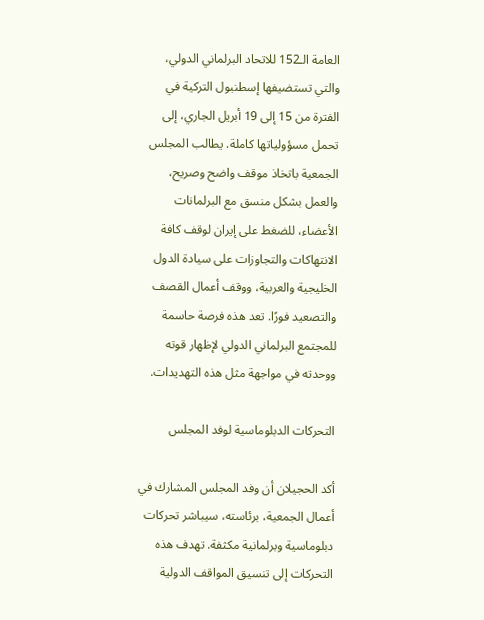العامة الـ152 للاتحاد البرلماني الدولي، والتي تستضيفها إسطنبول التركية في الفترة من 15 إلى 19 أبريل الجاري، إلى تحمل مسؤولياتها كاملة. يطالب المجلس الجمعية باتخاذ موقف واضح وصريح، والعمل بشكل منسق مع البرلمانات الأعضاء، للضغط على إيران لوقف كافة الانتهاكات والتجاوزات على سيادة الدول الخليجية والعربية، ووقف أعمال القصف والتصعيد فورًا. تعد هذه فرصة حاسمة للمجتمع البرلماني الدولي لإظهار قوته ووحدته في مواجهة مثل هذه التهديدات.

التحركات الدبلوماسية لوفد المجلس

أكد الحجيلان أن وفد المجلس المشارك في أعمال الجمعية، برئاسته، سيباشر تحركات دبلوماسية وبرلمانية مكثفة. تهدف هذه التحركات إلى تنسيق المواقف الدولية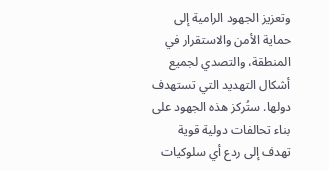وتعزيز الجهود الرامية إلى حماية الأمن والاستقرار في المنطقة، والتصدي لجميع أشكال التهديد التي تستهدف دولها. ستُركز هذه الجهود على بناء تحالفات دولية قوية تهدف إلى ردع أي سلوكيات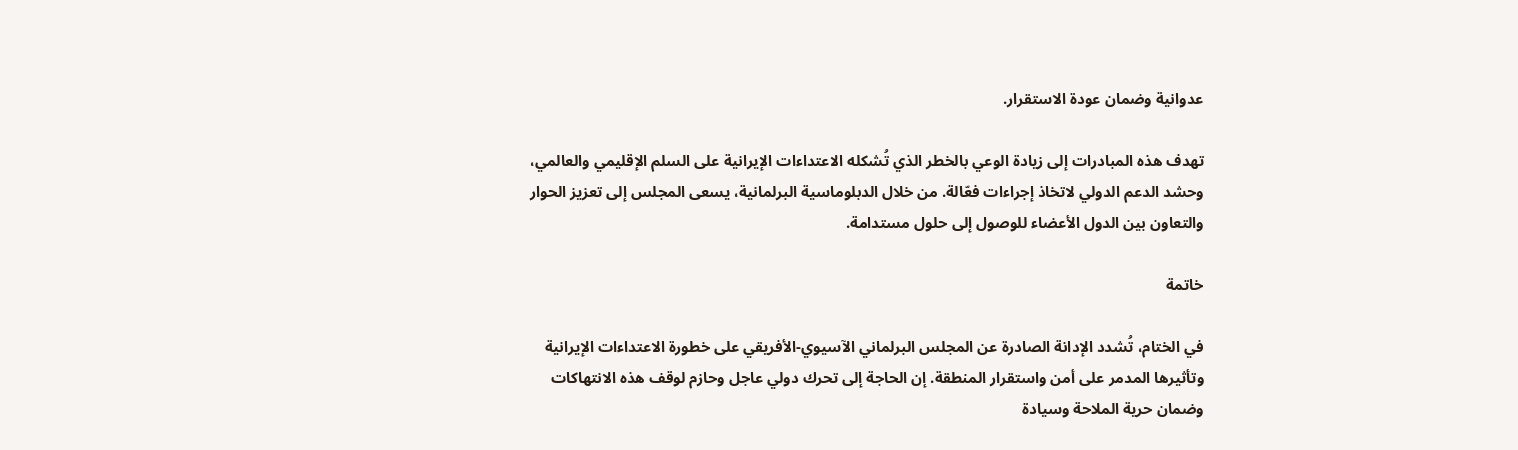عدوانية وضمان عودة الاستقرار.

تهدف هذه المبادرات إلى زيادة الوعي بالخطر الذي تُشكله الاعتداءات الإيرانية على السلم الإقليمي والعالمي، وحشد الدعم الدولي لاتخاذ إجراءات فعّالة. من خلال الدبلوماسية البرلمانية، يسعى المجلس إلى تعزيز الحوار والتعاون بين الدول الأعضاء للوصول إلى حلول مستدامة.

خاتمة

في الختام، تُشدد الإدانة الصادرة عن المجلس البرلماني الآسيوي-الأفريقي على خطورة الاعتداءات الإيرانية وتأثيرها المدمر على أمن واستقرار المنطقة. إن الحاجة إلى تحرك دولي عاجل وحازم لوقف هذه الانتهاكات وضمان حرية الملاحة وسيادة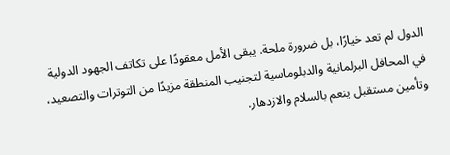الدول لم تعد خيارًا، بل ضرورة ملحة. يبقى الأمل معقودًا على تكاتف الجهود الدولية في المحافل البرلمانية والدبلوماسية لتجنيب المنطقة مزيدًا من التوترات والتصعيد، وتأمين مستقبل ينعم بالسلام والازدهار.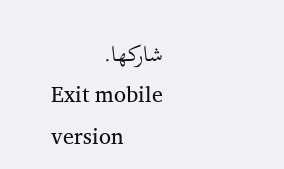شاركها.
Exit mobile version